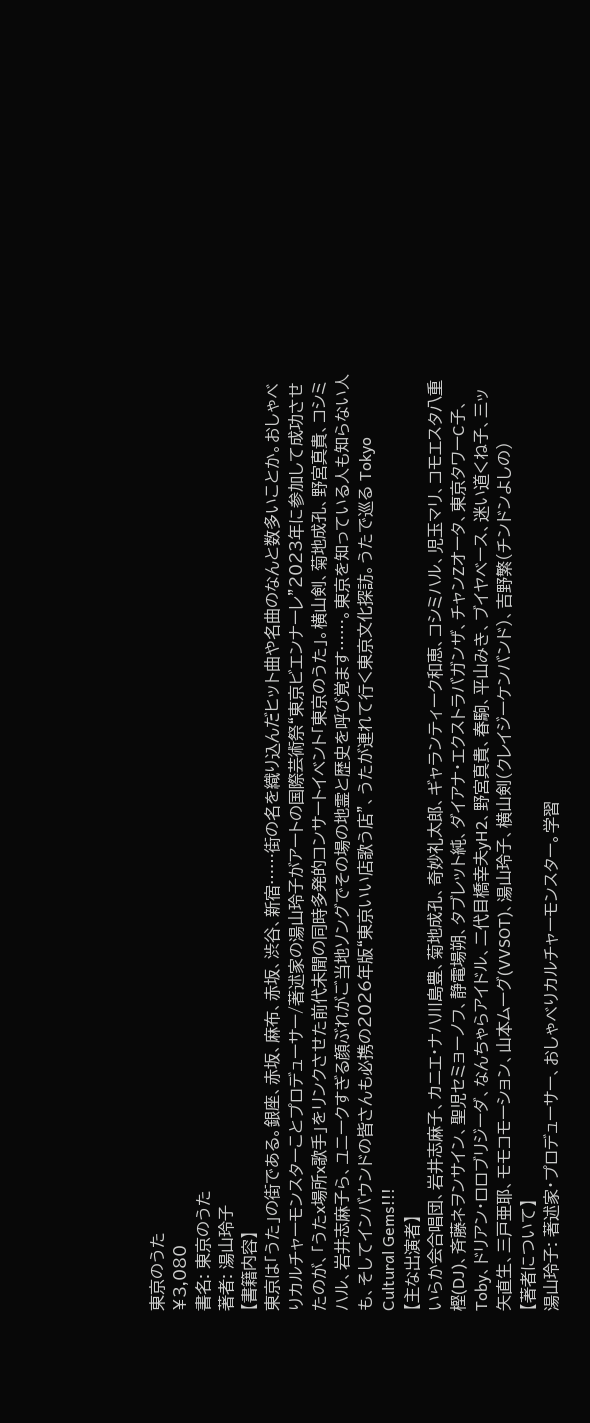東京のうた
¥3,080
書名: 東京のうた
著者: 湯山玲子
【書籍内容】
東京は「うた」の街である。銀座、赤坂、麻布、赤坂、渋谷、新宿……街の名を織り込んだヒット曲や名曲のなんと数多いことか。おしゃべりカルチャーモンスターことプロデューサー/著述家の湯山玲子がアートの国際芸術祭“東京ビエンナーレ”2023年に参加して成功させたのが、「うたx場所x歌手」をリンクさせた前代未聞の同時多発的コンサートイベント「東京のうた」。横山剣、菊地成孔、野宮真貴、コシミハル、岩井志麻子ら、ユニークすぎる顔ぶれがご当地ソングでその場の地霊と歴史を呼び覚ます……。東京を知っている人も知らない人も、そしてインバウンドの皆さんも必携の2026年版“東京いい店歌う店”、うたが連れて行く東京文化探訪。うたで巡る Tokyo Cultural Gems!!!
【主な出演者】
いらか会合唱団、岩井志麻子、カニエ・ナハ川島豊、菊地成孔、奇妙礼太郎、ギャランティーク和恵、コシミハル、児玉マリ、コモエスタ八重樫(DJ)、斉藤ネヲンサイン、聖児セミョーノフ、静電場朔、タブレット純、ダイアナ・エクストラバガンザ、チャンZオータ、東京タワーC子、Toby、ドリアン・ロロブリジーダ、なんちゃらアイドル、二代目橋幸夫yH2、野宮真貴、春駒、平山みき、ブイヤベース、迷い道くね子、三ッ矢直生、三戸亜耶、モモコモーション、山本ムーグ(VVSOT)、湯山玲子、横山剣(クレイジーケンバンド)、吉野繁(チンドンよしの)
【著者について】
湯山玲子: 著述家・プロデューサー、おしゃべりカルチャーモンスター。学習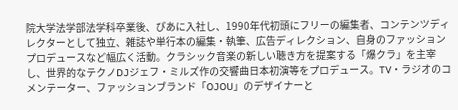院大学法学部法学科卒業後、ぴあに入社し、1990年代初頭にフリーの編集者、コンテンツディレクターとして独立、雑誌や単行本の編集・執筆、広告ディレクション、自身のファッションプロデュースなど幅広く活動。クラシック音楽の新しい聴き方を提案する「爆クラ」を主宰し、世界的なテクノDJジェフ・ミルズ作の交響曲日本初演等をプロデュース。TV・ラジオのコメンテーター、ファッションブランド「OJOU」のデザイナーと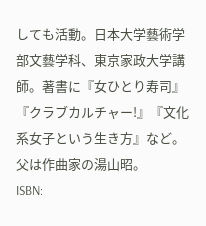しても活動。日本大学藝術学部文藝学科、東京家政大学講師。著書に『女ひとり寿司』『クラブカルチャー!』『文化系女子という生き方』など。父は作曲家の湯山昭。
ISBN: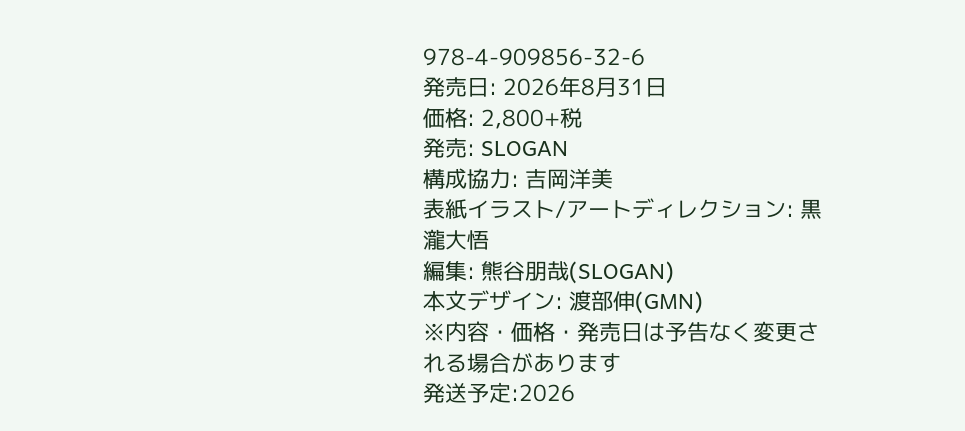978-4-909856-32-6
発売日: 2026年8月31日
価格: 2,800+税
発売: SLOGAN
構成協力: 吉岡洋美
表紙イラスト/アートディレクション: 黒瀧大悟
編集: 熊谷朋哉(SLOGAN)
本文デザイン: 渡部伸(GMN)
※内容・価格・発売日は予告なく変更される場合があります
発送予定:2026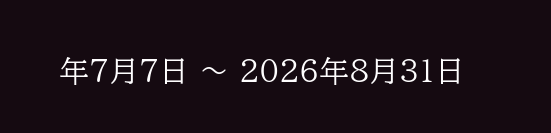年7月7日 〜 2026年8月31日